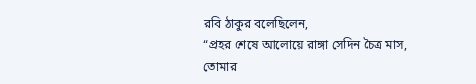রবি ঠাকুর বলেছিলেন,
“প্রহর শেষে আলোয়ে রাঙ্গা সেদিন চৈত্র মাস,
তোমার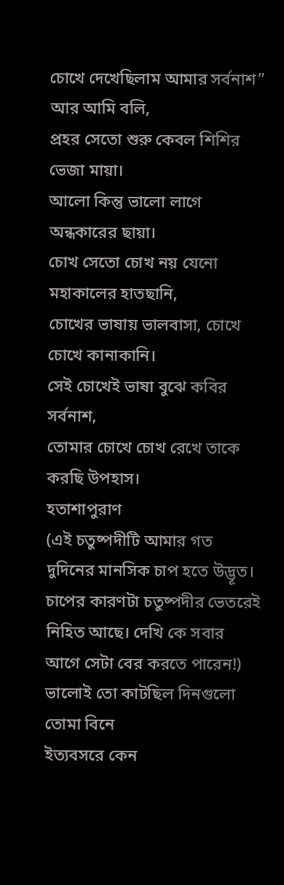চোখে দেখেছিলাম আমার সর্বনাশ”
আর আমি বলি,
প্রহর সেতো শুরু কেবল শিশির ভেজা মায়া।
আলো কিন্তু ভালো লাগে অন্ধকারের ছায়া।
চোখ সেতো চোখ নয় যেনো মহাকালের হাতছানি,
চোখের ভাষায় ভালবাসা, চোখে চোখে কানাকানি।
সেই চোখেই ভাষা বুঝে কবির সর্বনাশ,
তোমার চোখে চোখ রেখে তাকে করছি উপহাস।
হতাশাপুরাণ
(এই চতুষ্পদীটি আমার গত দুদিনের মানসিক চাপ হতে উদ্ভূত। চাপের কারণটা চতুষ্পদীর ভেতরেই নিহিত আছে। দেখি কে সবার আগে সেটা বের করতে পারেন!)
ভালোই তো কাটছিল দিনগুলো তোমা বিনে
ইত্যবসরে কেন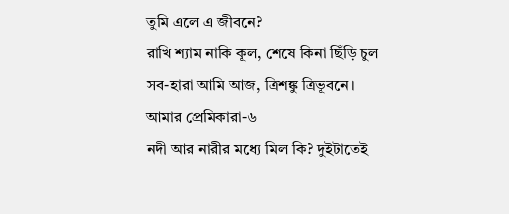তুমি এলে এ জীবনে?
রাখি শ্যাম নাকি কূল, শেষে কিনা ছিঁড়ি চুল
সব-হারা আমি আজ, ত্রিশঙ্কু ত্রিভূবনে।
আমার প্রেমিকারা-৬
নদী আর নারীর মধ্যে মিল কি? দুইটাতেই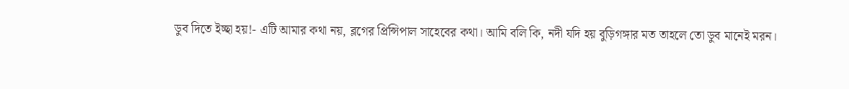ডুব দিতে ইচ্ছা হয়!- এটি আমার কথা নয়, ব্লগের প্রিন্সিপাল সাহেবের কথা। আমি বলি কি, নদী যদি হয় বুড়িগঙ্গার মত তাহলে তো ডুব মানেই মরন।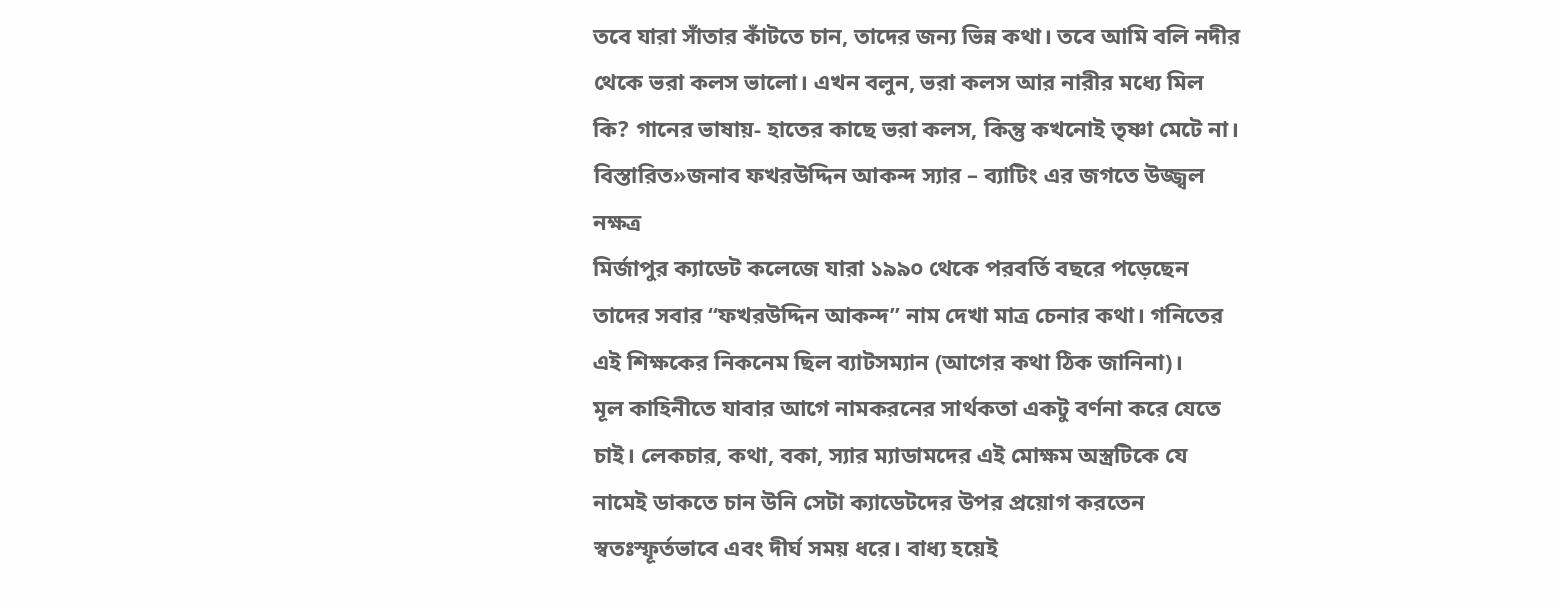তবে যারা সাঁতার কাঁটতে চান, তাদের জন্য ভিন্ন কথা। তবে আমি বলি নদীর থেকে ভরা কলস ভালো। এখন বলুন, ভরা কলস আর নারীর মধ্যে মিল কি? গানের ভাষায়- হাতের কাছে ভরা কলস, কিন্তু কখনোই তৃষ্ণা মেটে না।
বিস্তারিত»জনাব ফখরউদ্দিন আকন্দ স্যার – ব্যাটিং এর জগতে উজ্জ্বল নক্ষত্র
মির্জাপুর ক্যাডেট কলেজে যারা ১৯৯০ থেকে পরবর্তি বছরে পড়েছেন তাদের সবার “ফখরউদ্দিন আকন্দ” নাম দেখা মাত্র চেনার কথা। গনিতের এই শিক্ষকের নিকনেম ছিল ব্যাটসম্যান (আগের কথা ঠিক জানিনা)।
মূল কাহিনীতে যাবার আগে নামকরনের সার্থকতা একটু বর্ণনা করে যেতে চাই। লেকচার, কথা, বকা, স্যার ম্যাডামদের এই মোক্ষম অস্ত্রটিকে যে নামেই ডাকতে চান উনি সেটা ক্যাডেটদের উপর প্রয়োগ করতেন স্বতঃস্ফূর্তভাবে এবং দীর্ঘ সময় ধরে। বাধ্য হয়েই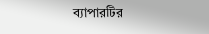ব্যাপারটির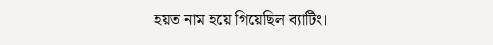হয়ত নাম হয়ে গিয়েছিল ব্যাটিং।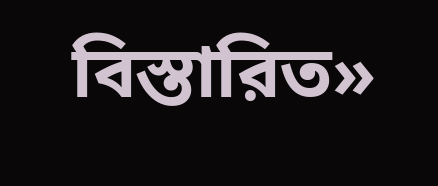বিস্তারিত»